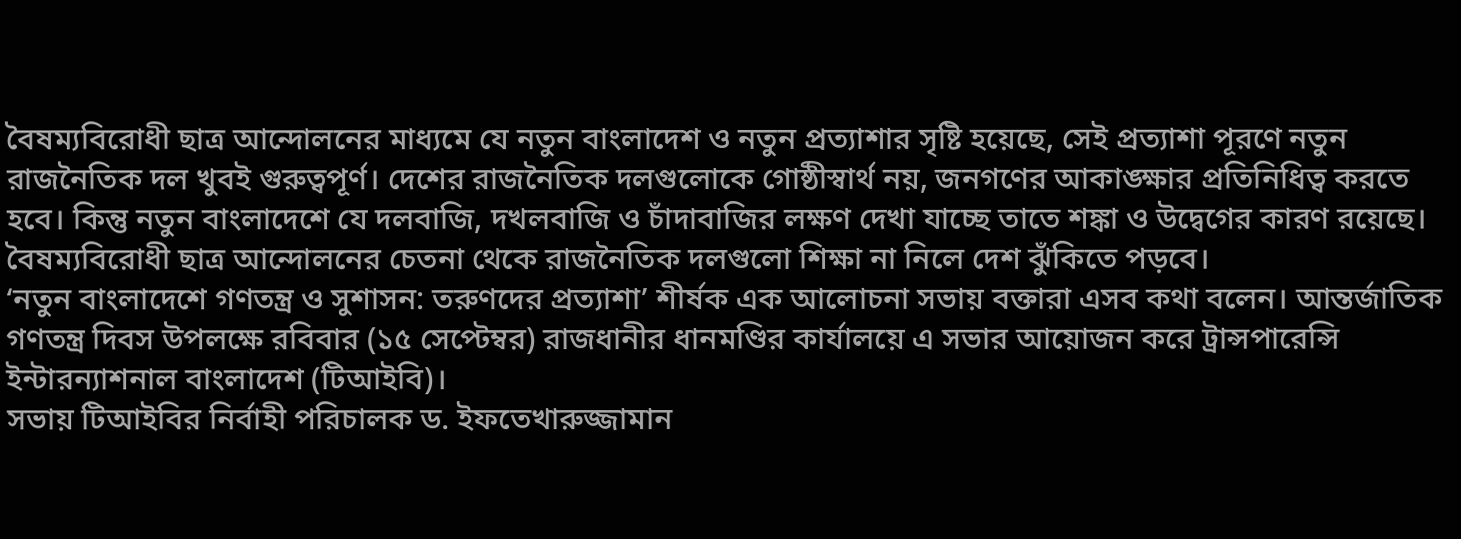বৈষম্যবিরোধী ছাত্র আন্দোলনের মাধ্যমে যে নতুন বাংলাদেশ ও নতুন প্রত্যাশার সৃষ্টি হয়েছে, সেই প্রত্যাশা পূরণে নতুন রাজনৈতিক দল খুবই গুরুত্বপূর্ণ। দেশের রাজনৈতিক দলগুলোকে গোষ্ঠীস্বার্থ নয়, জনগণের আকাঙ্ক্ষার প্রতিনিধিত্ব করতে হবে। কিন্তু নতুন বাংলাদেশে যে দলবাজি, দখলবাজি ও চাঁদাবাজির লক্ষণ দেখা যাচ্ছে তাতে শঙ্কা ও উদ্বেগের কারণ রয়েছে। বৈষম্যবিরোধী ছাত্র আন্দোলনের চেতনা থেকে রাজনৈতিক দলগুলো শিক্ষা না নিলে দেশ ঝুঁকিতে পড়বে।
‘নতুন বাংলাদেশে গণতন্ত্র ও সুশাসন: তরুণদের প্রত্যাশা’ শীর্ষক এক আলোচনা সভায় বক্তারা এসব কথা বলেন। আন্তর্জাতিক গণতন্ত্র দিবস উপলক্ষে রবিবার (১৫ সেপ্টেম্বর) রাজধানীর ধানমণ্ডির কার্যালয়ে এ সভার আয়োজন করে ট্রান্সপারেন্সি ইন্টারন্যাশনাল বাংলাদেশ (টিআইবি)।
সভায় টিআইবির নির্বাহী পরিচালক ড. ইফতেখারুজ্জামান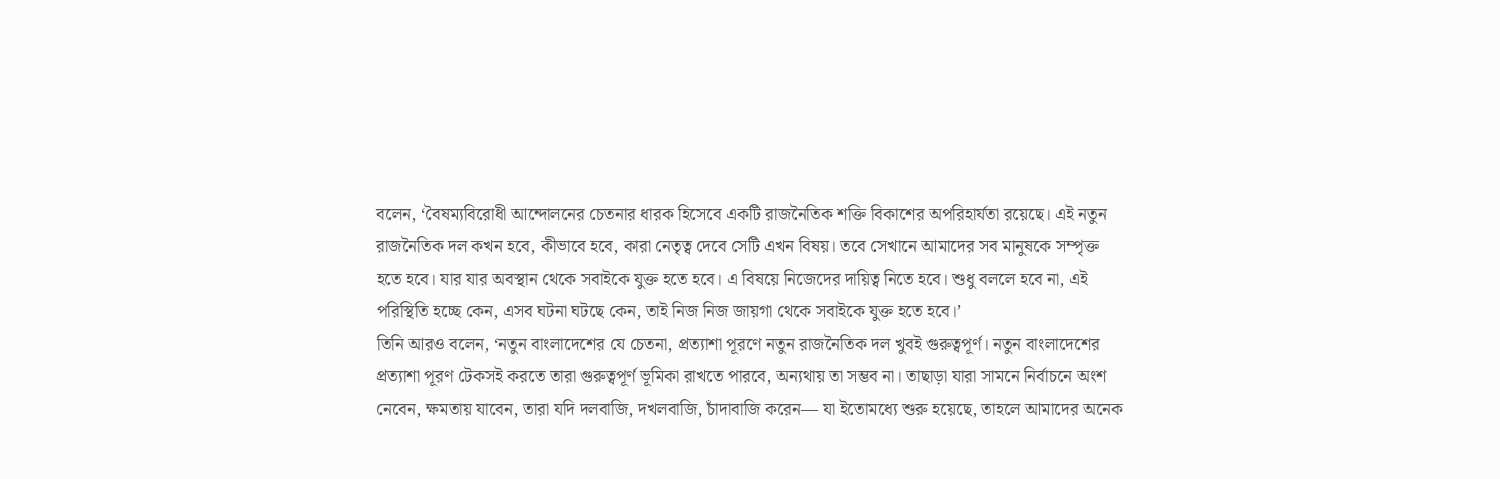বলেন, ‘বৈষম্যবিরোধী আন্দোলনের চেতনার ধারক হিসেবে একটি রাজনৈতিক শক্তি বিকাশের অপরিহার্যতা রয়েছে। এই নতুন রাজনৈতিক দল কখন হবে, কীভাবে হবে, কারা নেতৃত্ব দেবে সেটি এখন বিষয়। তবে সেখানে আমাদের সব মানুষকে সম্পৃক্ত হতে হবে। যার যার অবস্থান থেকে সবাইকে যুক্ত হতে হবে। এ বিষয়ে নিজেদের দায়িত্ব নিতে হবে। শুধু বললে হবে না, এই পরিস্থিতি হচ্ছে কেন, এসব ঘটনা ঘটছে কেন, তাই নিজ নিজ জায়গা থেকে সবাইকে যুক্ত হতে হবে।’
তিনি আরও বলেন, ‘নতুন বাংলাদেশের যে চেতনা, প্রত্যাশা পূরণে নতুন রাজনৈতিক দল খুবই গুরুত্বপূর্ণ। নতুন বাংলাদেশের প্রত্যাশা পূরণ টেকসই করতে তারা গুরুত্বপূর্ণ ভূমিকা রাখতে পারবে, অন্যথায় তা সম্ভব না। তাছাড়া যারা সামনে নির্বাচনে অংশ নেবেন, ক্ষমতায় যাবেন, তারা যদি দলবাজি, দখলবাজি, চাঁদাবাজি করেন— যা ইতোমধ্যে শুরু হয়েছে, তাহলে আমাদের অনেক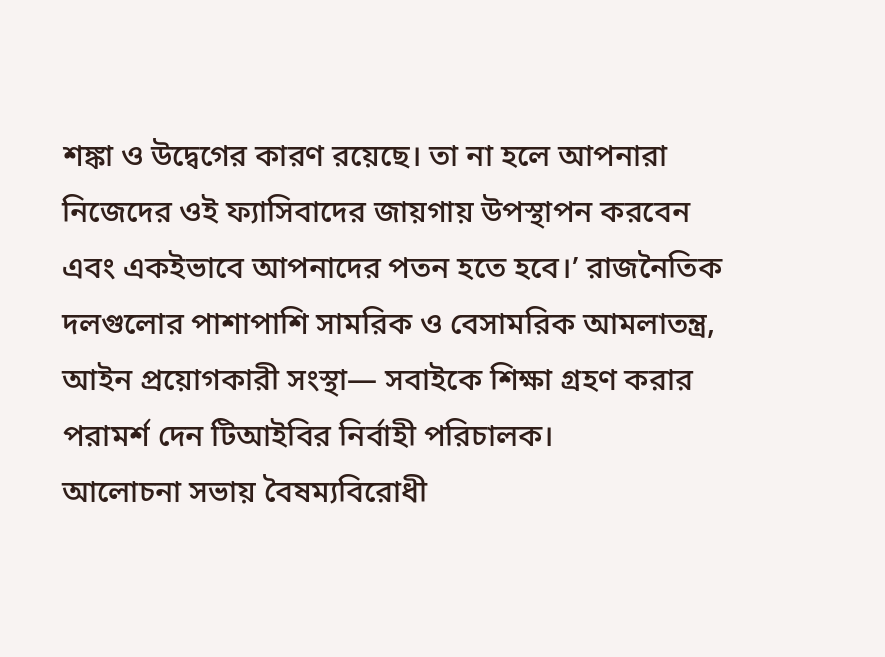শঙ্কা ও উদ্বেগের কারণ রয়েছে। তা না হলে আপনারা নিজেদের ওই ফ্যাসিবাদের জায়গায় উপস্থাপন করবেন এবং একইভাবে আপনাদের পতন হতে হবে।’ রাজনৈতিক দলগুলোর পাশাপাশি সামরিক ও বেসামরিক আমলাতন্ত্র, আইন প্রয়োগকারী সংস্থা— সবাইকে শিক্ষা গ্রহণ করার পরামর্শ দেন টিআইবির নির্বাহী পরিচালক।
আলোচনা সভায় বৈষম্যবিরোধী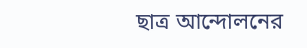ছাত্র আন্দোলনের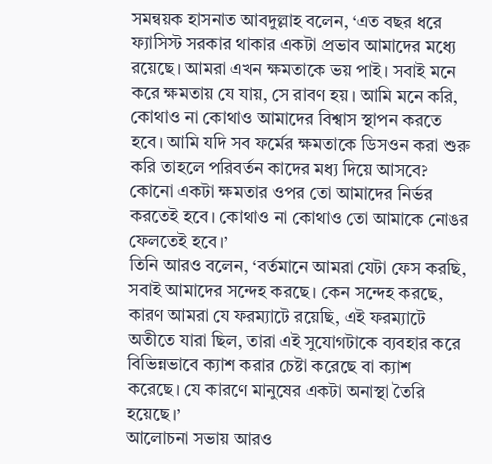সমন্বয়ক হাসনাত আবদুল্লাহ বলেন, ‘এত বছর ধরে ফ্যাসিস্ট সরকার থাকার একটা প্রভাব আমাদের মধ্যে রয়েছে। আমরা এখন ক্ষমতাকে ভয় পাই। সবাই মনে করে ক্ষমতায় যে যায়, সে রাবণ হয়। আমি মনে করি, কোথাও না কোথাও আমাদের বিশ্বাস স্থাপন করতে হবে। আমি যদি সব ফর্মের ক্ষমতাকে ডিসওন করা শুরু করি তাহলে পরিবর্তন কাদের মধ্য দিয়ে আসবে? কোনো একটা ক্ষমতার ওপর তো আমাদের নির্ভর করতেই হবে। কোথাও না কোথাও তো আমাকে নোঙর ফেলতেই হবে।’
তিনি আরও বলেন, ‘বর্তমানে আমরা যেটা ফেস করছি, সবাই আমাদের সন্দেহ করছে। কেন সন্দেহ করছে, কারণ আমরা যে ফরম্যাটে রয়েছি, এই ফরম্যাটে অতীতে যারা ছিল, তারা এই সুযোগটাকে ব্যবহার করে বিভিন্নভাবে ক্যাশ করার চেষ্টা করেছে বা ক্যাশ করেছে। যে কারণে মানুষের একটা অনাস্থা তৈরি হয়েছে।’
আলোচনা সভায় আরও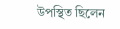উপস্থিত ছিলেন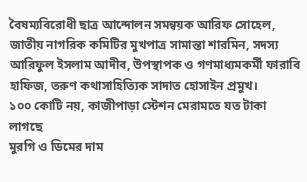বৈষম্যবিরোধী ছাত্র আন্দোলন সমন্বয়ক আরিফ সোহেল, জাতীয় নাগরিক কমিটির মুখপাত্র সামান্তা শারমিন, সদস্য আরিফুল ইসলাম আদীব, উপস্থাপক ও গণমাধ্যমকর্মী ফারাবি হাফিজ, তরুণ কথাসাহিত্যিক সাদাত হোসাইন প্রমুখ।
১০০ কোটি নয়, কাজীপাড়া স্টেশন মেরামতে যত টাকা লাগছে
মুরগি ও ডিমের দাম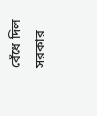বেঁধে দিল সরকার